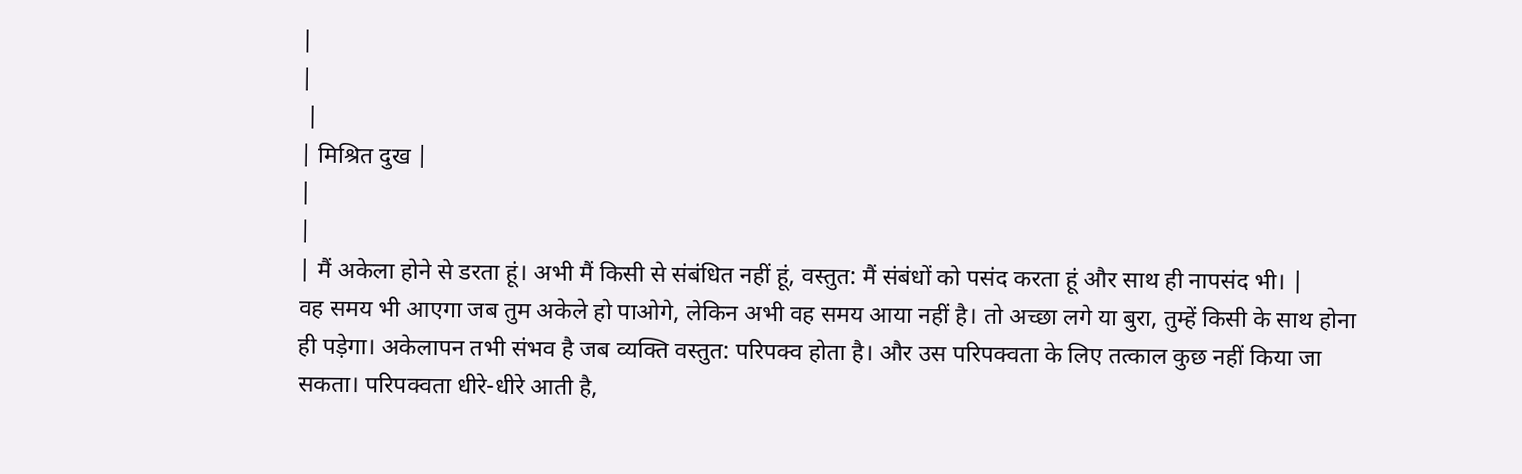|
|
 |
| मिश्रित दुख |
|
|
| मैं अकेला होने से डरता हूं। अभी मैं किसी से संबंधित नहीं हूं, वस्तुत: मैं संबंधों को पसंद करता हूं और साथ ही नापसंद भी। |
वह समय भी आएगा जब तुम अकेले हो पाओगे, लेकिन अभी वह समय आया नहीं है। तो अच्छा लगे या बुरा, तुम्हें किसी के साथ होना ही पड़ेगा। अकेलापन तभी संभव है जब व्यक्ति वस्तुत: परिपक्व होता है। और उस परिपक्वता के लिए तत्काल कुछ नहीं किया जा सकता। परिपक्वता धीरे-धीरे आती है,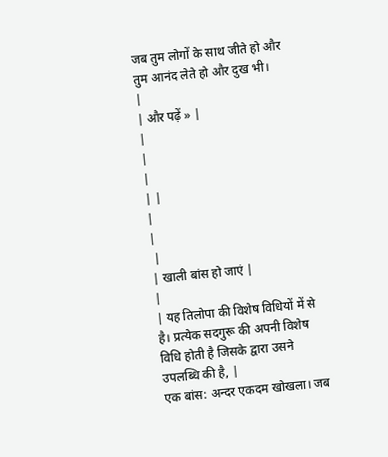जब तुम लोगों के साथ जीते हो और तुम आनंद लेते हो और दुख भी।
|
| और पढ़ें » |
|
|
|
| |
|
|
 |
| खाली बांस हो जाएं |
|
| यह तिलोपा की विशेष विधियों में से है। प्रत्येक सदगुरू की अपनी विशेष विधि होती है जिसके द्वारा उसने उपलब्धि की है, |
एक बांस: अन्दर एकदम खोखला। जब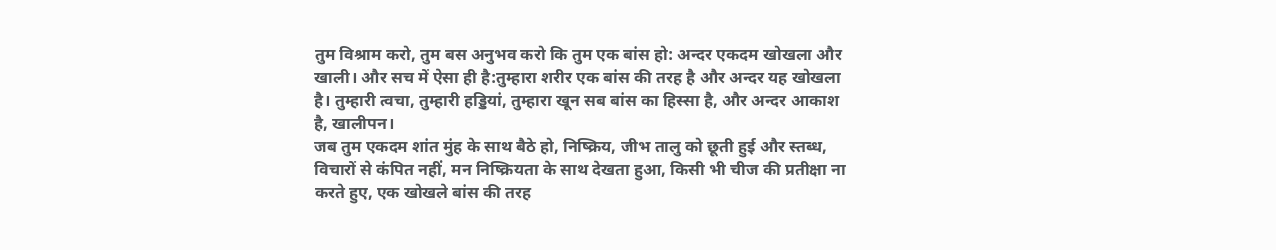तुम विश्राम करो, तुम बस अनुभव करो कि तुम एक बांस हो: अन्दर एकदम खोखला और खाली। और सच में ऐसा ही है:तुम्हारा शरीर एक बांस की तरह है और अन्दर यह खोखला है। तुम्हारी त्वचा, तुम्हारी हड्डियां, तुम्हारा खून सब बांस का हिस्सा है, और अन्दर आकाश है, खालीपन।
जब तुम एकदम शांत मुंह के साथ बैठे हो, निष्क्रिय, जीभ तालु को छूती हुई और स्तब्ध, विचारों से कंपित नहीं, मन निष्क्रियता के साथ देखता हुआ, किसी भी चीज की प्रतीक्षा ना करते हुए, एक खोखले बांस की तरह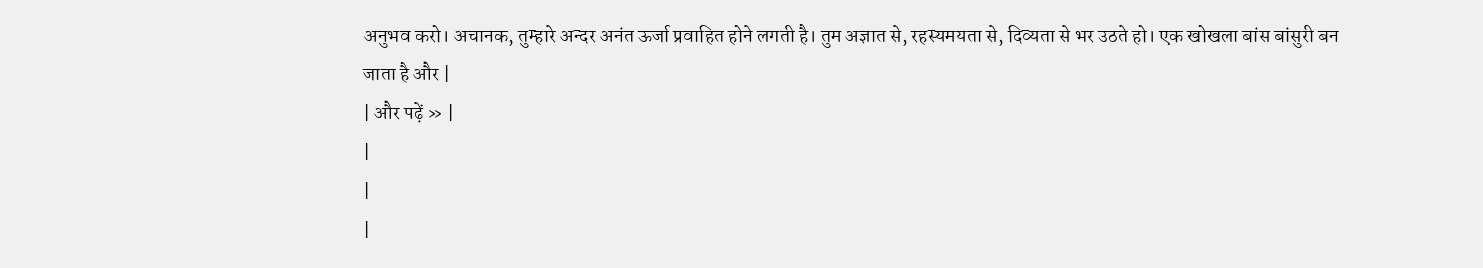अनुभव करो। अचानक, तुम्हारे अन्दर अनंत ऊर्जा प्रवाहित होने लगती है। तुम अज्ञात से, रहस्यमयता से, दिव्यता से भर उठते हो। एक खोखला बांस बांसुरी बन जाता है और |
| और पढ़ें » |
|
|
|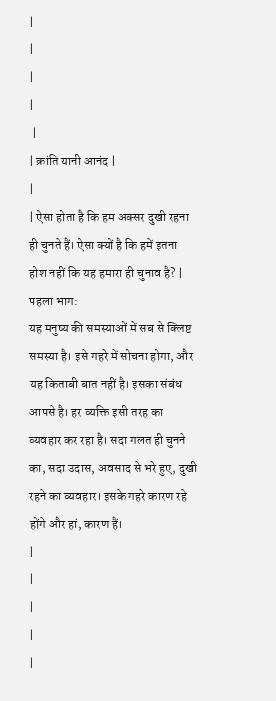|
|
|
|
 |
| क्रांति यानी आनंद |
|
| ऐसा होता है कि हम अक्सर दुखी रहना ही चुनते हैं। ऐसा क्यों है कि हमें इतना होश नहीं कि यह हमारा ही चुनाव है? |
पहला भाग:
यह मनुष्य की समस्याओं में सब से क्लिष्ट समस्या है। इसे गहरे में सोचना होगा, और यह किताबी बात नहीं है। इसका संबंध आपसे है। हर व्यक्ति इसी तरह का व्यवहार कर रहा है। सदा गलत ही चुनने का, सदा उदास, अवसाद से भरे हुए, दुखी रहने का व्यवहार। इसके गहरे कारण रहे होंगे और हां, कारण हैं।
|
|
|
|
|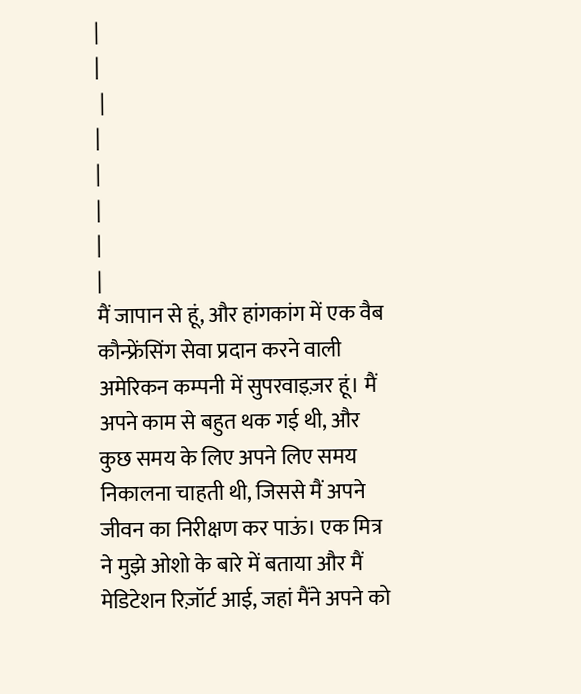|
|
 |
|
|
|
|
|
मैं जापान से हूं, और हांगकांग में एक वैब कौन्फ्रेंसिंग सेवा प्रदान करने वाली अमेरिकन कम्पनी में सुपरवाइज़र हूं। मैं अपने काम से बहुत थक गई थी, और कुछ समय के लिए अपने लिए समय निकालना चाहती थी, जिससे मैं अपने जीवन का निरीक्षण कर पाऊं। एक मित्र ने मुझे ओशो के बारे में बताया और मैं मेडिटेशन रिज़ॉर्ट आई, जहां मैंने अपने को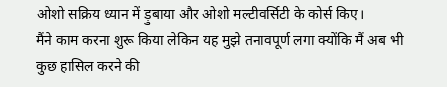ओशो सक्रिय ध्यान में ड़ुबाया और ओशो मल्टीवर्सिटी के कोर्स किए।
मैंने काम करना शुरू किया लेकिन यह मुझे तनावपूर्ण लगा क्योंकि मैं अब भी कुछ हासिल करने की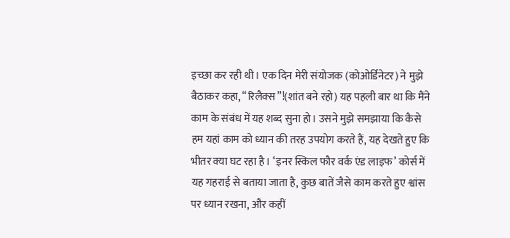इच्छा कर रही थी। एक दिन मेरी संयोजक (कोओर्डिनेटर) ने मुझे बैठाकर कहा, “रिलैक्स”!(शांत बने रहो) यह पहली बार था कि मैंने काम के संबंध में यह शब्द सुना हो। उसने मुझे समझाया कि कैसे हम यहां काम को ध्यान की तरह उपयोग करते हैं, यह देखते हुए कि भीतर क्या घट रहा है। ‘इनर स्किल फौर वर्क एंड लाइफ’ कोर्स में यह गहराई से बताया जाता है, कुछ बातें जैसे काम करते हुए श्वांस पर ध्यान रखना, और कहीं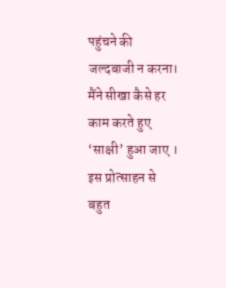पहुंचने की जल्दबाजी न करना। मैंने सीखा कैसे हर काम करते हुए ‘साक्षी’ हुआ जाए ।
इस प्रोत्साहन से बहुत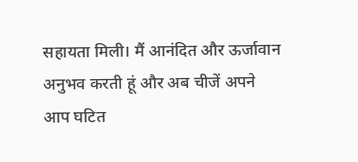सहायता मिली। मैं आनंदित और ऊर्जावान अनुभव करती हूं और अब चीजें अपने आप घटित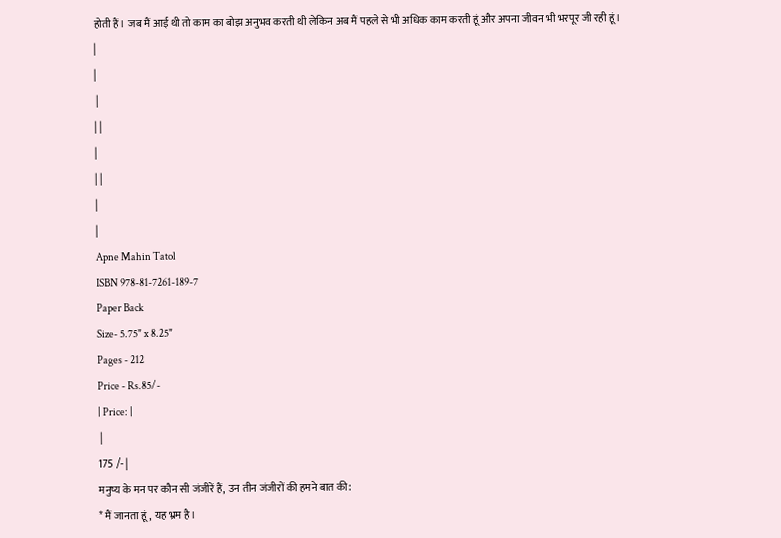होती हैं। जब मैं आई थी तो काम का बोझ अनुभव करती थी लेकिन अब मैं पहले से भी अधिक काम करती हूं और अपना जीवन भी भरपूर जी रही हूं।
|
|
 |
| |
|
| |
|
|
Apne Mahin Tatol
ISBN 978-81-7261-189-7
Paper Back
Size- 5.75" x 8.25"
Pages - 212
Price - Rs.85/-
| Price: |
 |
175 /- |
मनुष्य के मन पर कौन सी जंजीरें हैं, उन तीन जंजीरों की हमने बात की:
* मैं जानता हूं, यह भ्रम है।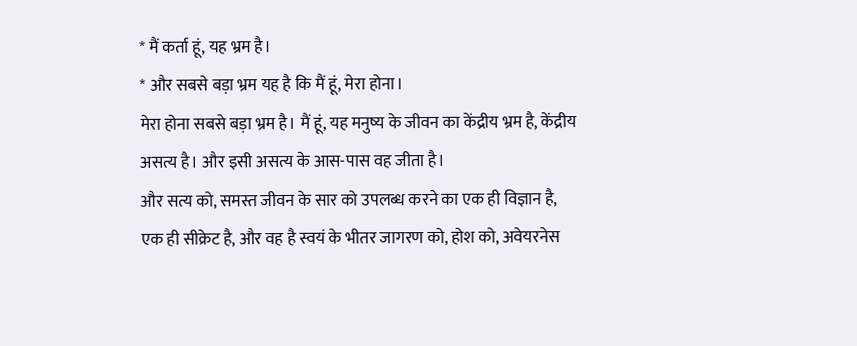* मैं कर्ता हूं, यह भ्रम है।
* और सबसे बड़ा भ्रम यह है कि मैं हूं, मेरा होना।
मेरा होना सबसे बड़ा भ्रम है। मैं हूं, यह मनुष्य के जीवन का केंद्रीय भ्रम है, केंद्रीय असत्य है। और इसी असत्य के आस-पास वह जीता है।
और सत्य को, समस्त जीवन के सार को उपलब्ध करने का एक ही विज्ञान है, एक ही सीक्रेट है, और वह है स्वयं के भीतर जागरण को, होश को, अवेयरनेस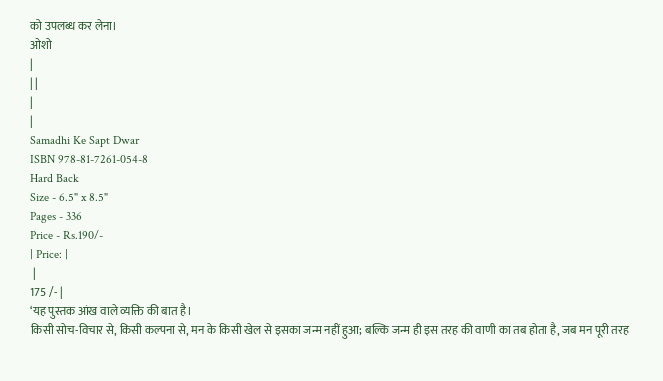को उपलब्ध कर लेना।
ओशो
|
| |
|
|
Samadhi Ke Sapt Dwar
ISBN 978-81-7261-054-8
Hard Back
Size - 6.5" x 8.5"
Pages - 336
Price - Rs.190/-
| Price: |
 |
175 /- |
‘यह पुस्तक आंख वाले व्यक्ति की बात है।
किसी सोच-विचार से, किसी कल्पना से, मन के किसी खेल से इसका जन्म नहीं हुआ; बल्कि जन्म ही इस तरह की वाणी का तब होता है, जब मन पूरी तरह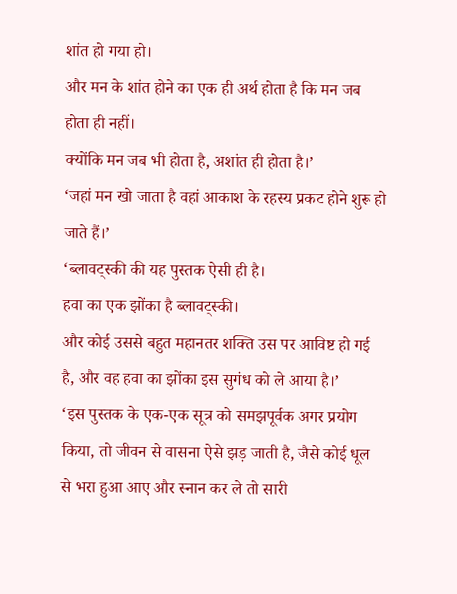शांत हो गया हो।
और मन के शांत होने का एक ही अर्थ होता है कि मन जब होता ही नहीं।
क्योंकि मन जब भी होता है, अशांत ही होता है।’
‘जहां मन खो जाता है वहां आकाश के रहस्य प्रकट होने शुरू हो जाते हैं।’
‘ब्लावट्स्की की यह पुस्तक ऐसी ही है।
हवा का एक झोंका है ब्लावट्स्की।
और कोई उससे बहुत महानतर शक्ति उस पर आविष्ट हो गई है, और वह हवा का झोंका इस सुगंध को ले आया है।’
‘इस पुस्तक के एक-एक सूत्र को समझपूर्वक अगर प्रयोग किया, तो जीवन से वासना ऐसे झड़ जाती है, जैसे कोई धूल से भरा हुआ आए और स्नान कर ले तो सारी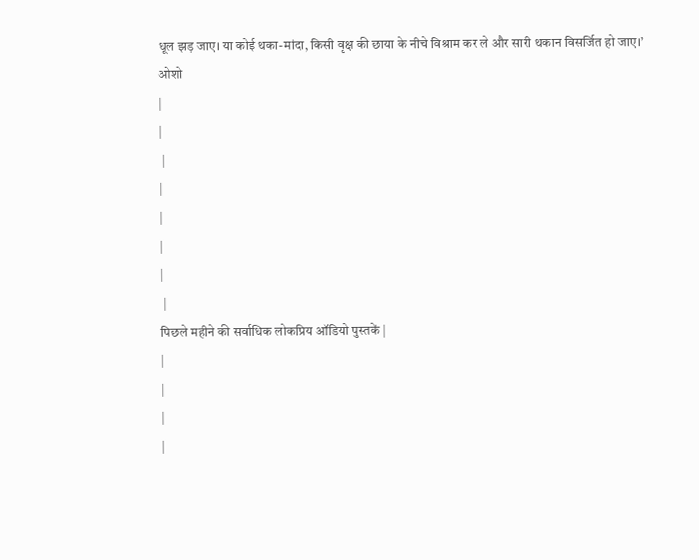धूल झड़ जाए। या कोई थका-मांदा, किसी वृक्ष की छाया के नीचे विश्राम कर ले और सारी थकान विसर्जित हो जाए।’
ओशो
|
|
 |
|
|
|
|
 |
पिछले महीने की सर्वाधिक लोकप्रिय ऑडियो पुस्तकें |
|
|
|
|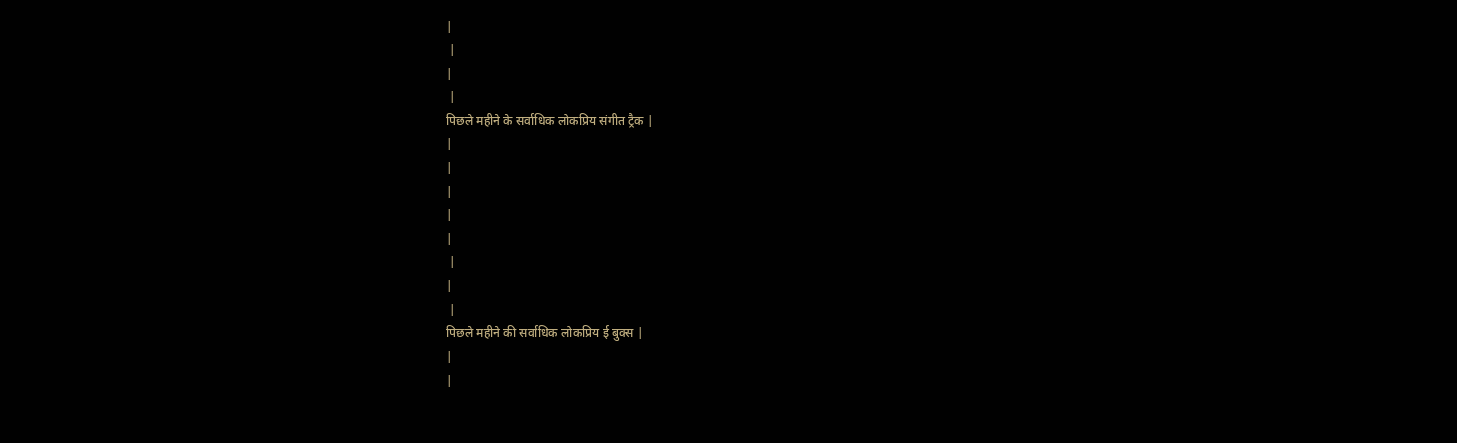|
 |
|
 |
पिछले महीने के सर्वाधिक लोकप्रिय संगीत ट्रैक |
|
|
|
|
|
 |
|
 |
पिछले महीने की सर्वाधिक लोकप्रिय ई बुक्स |
|
|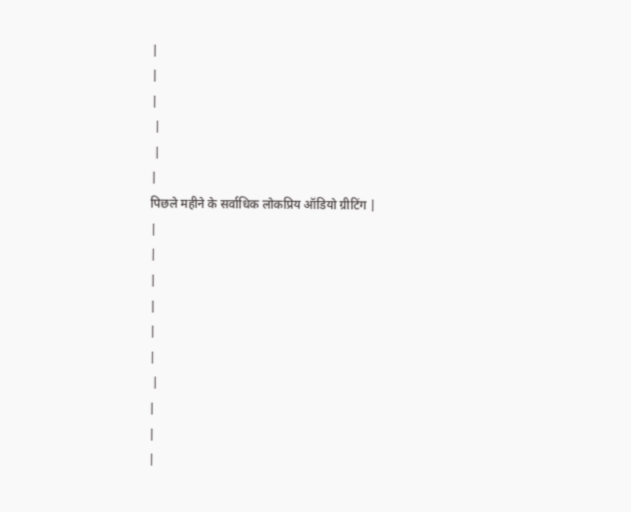|
|
|
 |
 |
|
पिछले महीने के सर्वाधिक लोकप्रिय ऑडियो ग्रीटिंग |
|
|
|
|
|
|
 |
|
|
|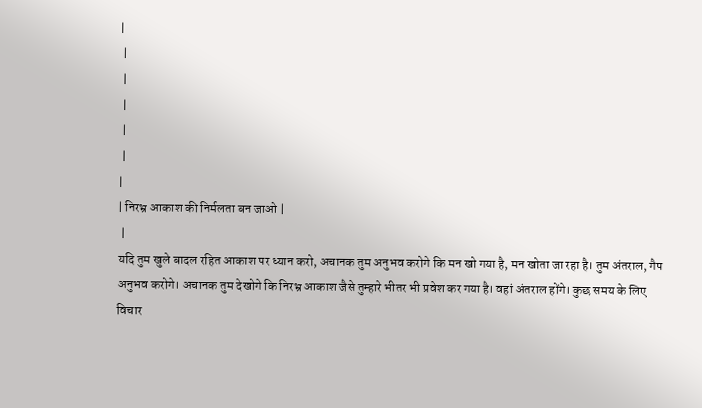|
 |
 |
 |
 |
 |
|
| निरभ्र आकाश की निर्मलता बन जाओ |
 |
यदि तुम खुले बादल रहित आकाश पर ध्यान करो, अचानक तुम अनुभव करोगे कि मन खो गया है, मन खोता जा रहा है। तुम अंतराल, गैप अनुभव करोगे। अचानक तुम देखोगे कि निरभ्र आकाश जैसे तुम्हारे भीतर भी प्रवेश कर गया है। वहां अंतराल होंगे। कुछ समय के लिए विचार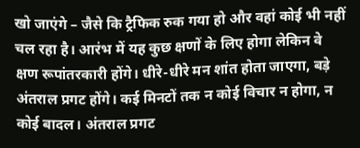खो जाएंगे – जैसे कि ट्रैफिक रुक गया हो और वहां कोई भी नहीं चल रहा है। आरंभ में यह कुछ क्षणों के लिए होगा लेकिन वे क्षण रूपांतरकारी होंगे। धीरे-धीरे मन शांत होता जाएगा, बड़े अंतराल प्रगट होंगे। कई मिनटों तक न कोई विचार न होगा, न कोई बादल। अंतराल प्रगट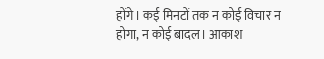होंगे। कई मिनटों तक न कोई विचार न होगा, न कोई बादल। आकाश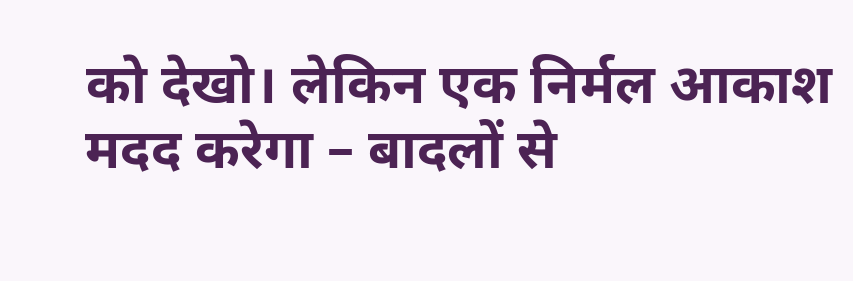को देखो। लेकिन एक निर्मल आकाश मदद करेगा – बादलों से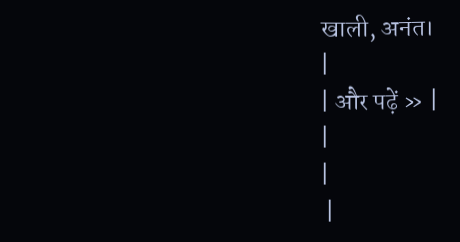खाली, अनंत।
|
| और पढ़ें » |
|
|
 |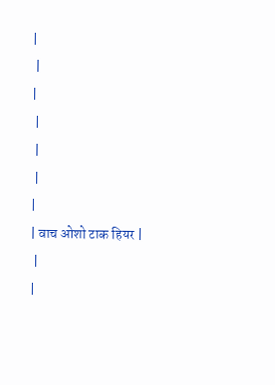|
 |
|
 |
 |
 |
|
| वाच ओशो टाक हियर |
 |
|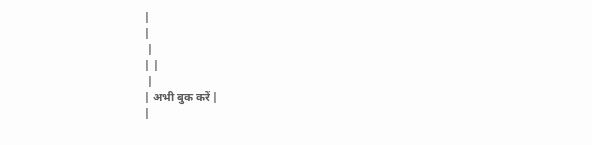|
|
 |
| |
 |
| अभी बुक करें |
|